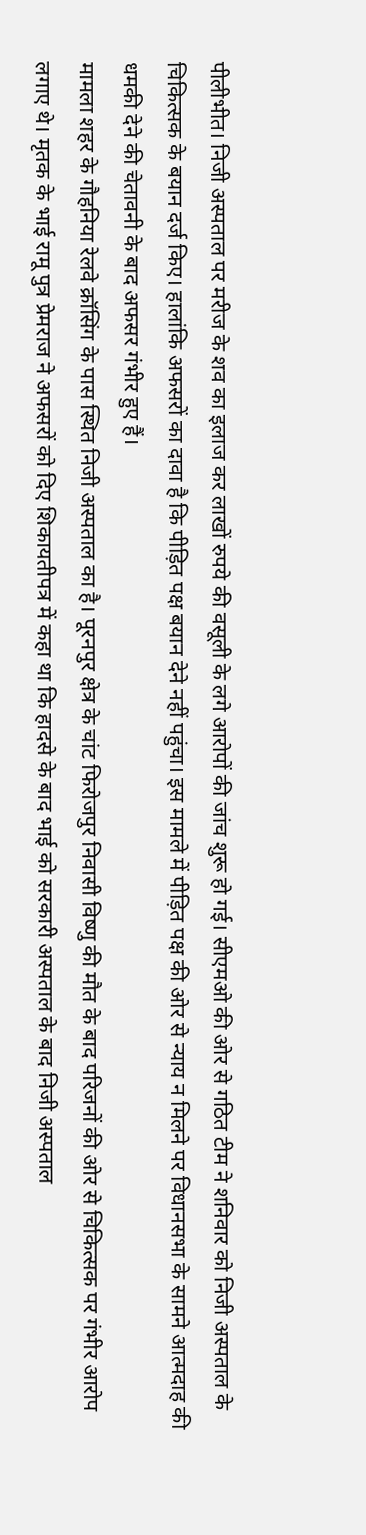पीलीभीत। निजी अस्पताल पर मरीज के शव का इलाज कर लाखों रुपये की वसूली के लगे आरोपों की जांच शुरू हो गई। सीएमओ की ओर से गठित टीम ने शनिवार को निजी अस्पताल के चिकित्सक के बयान दर्ज किए। हालांकि अफसरों का दावा है कि पीड़ित पक्ष बयान देने नहीं पहुंचा। इस मामले में पीड़ित पक्ष की ओर से न्याय न मिलने पर विधानसभा के सामने आत्मदाह की धमकी देने की चेतावनी के बाद अफसर गंभीर हुए हैं।
मामला शहर के गौहनिया रेलवे क्रॉसिंग के पास स्थित निजी अस्पताल का है। पूरनपुर क्षेत्र के चांट फिरोजपुर निवासी विष्णु की मौत के बाद परिजनों की ओर से चिकित्सक पर गंभीर आरोप लगाए थे। मृतक के भाई रामू पुत्र प्रेमराज ने अफसरों को दिए शिकायतीपत्र में कहा था कि हादसे के बाद भाई को सरकारी अस्पताल के बाद निजी अस्पताल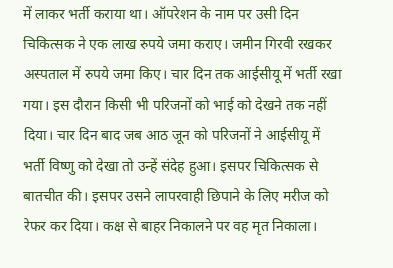में लाकर भर्ती कराया था। ऑपरेशन के नाम पर उसी दिन चिकित्सक ने एक लाख रुपये जमा कराए। जमीन गिरवी रखकर अस्पताल में रुपये जमा किए। चार दिन तक आईसीयू में भर्ती रखा गया। इस दौरान किसी भी परिजनों को भाई को देखने तक नहीं दिया। चार दिन बाद जब आठ जून को परिजनों ने आईसीयू में भर्ती विष्णु को देखा तो उन्हें संदेह हुआ। इसपर चिकित्सक से बातचीत की। इसपर उसने लापरवाही छिपाने के लिए मरीज को रेफर कर दिया। कक्ष से बाहर निकालने पर वह मृत निकाला।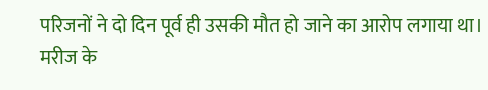परिजनों ने दो दिन पूर्व ही उसकी मौत हो जाने का आरोप लगाया था। मरीज के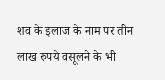शव के इलाज के नाम पर तीन लाख रुपये वसूलने के भी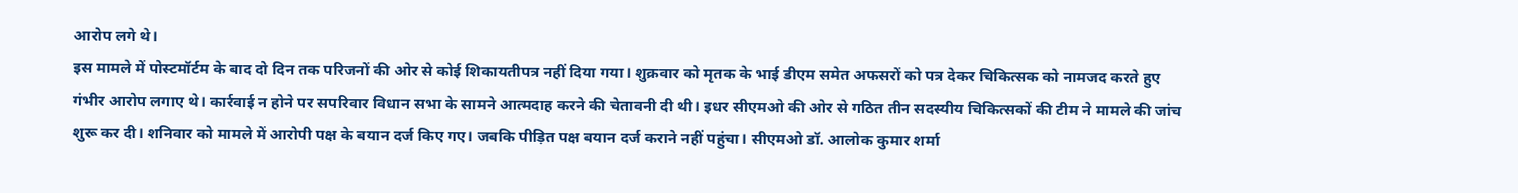आरोप लगे थे।
इस मामले में पोस्टमॉर्टम के बाद दो दिन तक परिजनों की ओर से कोई शिकायतीपत्र नहीं दिया गया। शुक्रवार को मृतक के भाई डीएम समेत अफसरों को पत्र देकर चिकित्सक को नामजद करते हुए गंभीर आरोप लगाए थे। कार्रवाई न होने पर सपरिवार विधान सभा के सामने आत्मदाह करने की चेतावनी दी थी। इधर सीएमओ की ओर से गठित तीन सदस्यीय चिकित्सकों की टीम ने मामले की जांच शुरू कर दी। शनिवार को मामले में आरोपी पक्ष के बयान दर्ज किए गए। जबकि पीड़ित पक्ष बयान दर्ज कराने नहीं पहुंचा। सीएमओ डॉ. आलोक कुमार शर्मा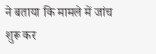ने बताया कि मामले में जांच शुरू कर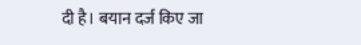दी है। बयान दर्ज किए जा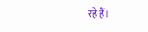रहे हैं।